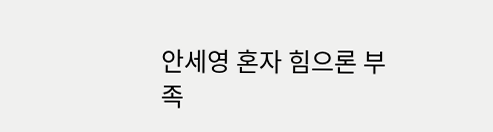안세영 혼자 힘으론 부족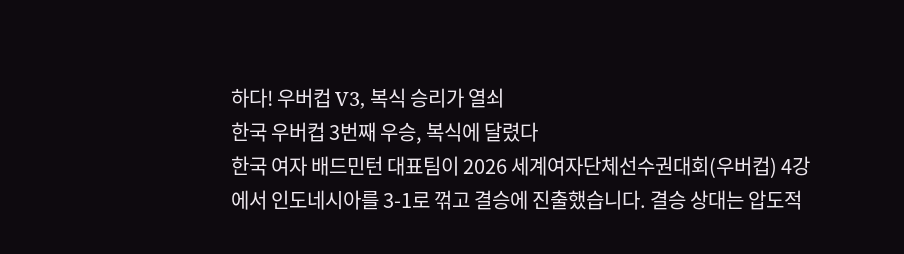하다! 우버컵 V3, 복식 승리가 열쇠
한국 우버컵 3번째 우승, 복식에 달렸다
한국 여자 배드민턴 대표팀이 2026 세계여자단체선수권대회(우버컵) 4강에서 인도네시아를 3-1로 꺾고 결승에 진출했습니다. 결승 상대는 압도적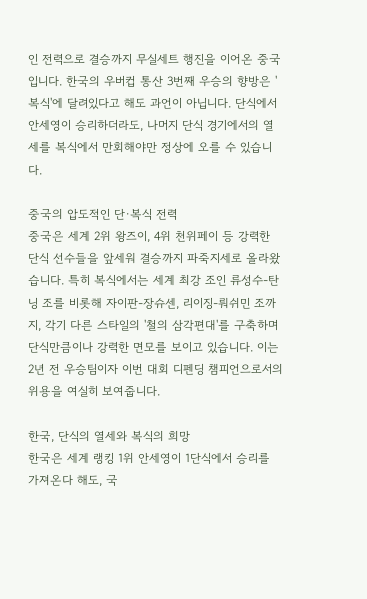인 전력으로 결승까지 무실세트 행진을 이어온 중국입니다. 한국의 우버컵 통산 3번째 우승의 향방은 '복식'에 달려있다고 해도 과언이 아닙니다. 단식에서 안세영이 승리하더라도, 나머지 단식 경기에서의 열세를 복식에서 만회해야만 정상에 오를 수 있습니다.

중국의 압도적인 단·복식 전력
중국은 세계 2위 왕즈이, 4위 천위페이 등 강력한 단식 선수들을 앞세워 결승까지 파죽지세로 올라왔습니다. 특히 복식에서는 세계 최강 조인 류성수-탄닝 조를 비롯해 자이판-장슈센, 리이징-뤄쉬민 조까지, 각기 다른 스타일의 '철의 삼각편대'를 구축하며 단식만큼이나 강력한 면모를 보이고 있습니다. 이는 2년 전 우승팀이자 이번 대회 디펜딩 챔피언으로서의 위용을 여실히 보여줍니다.

한국, 단식의 열세와 복식의 희망
한국은 세계 랭킹 1위 안세영이 1단식에서 승리를 가져온다 해도, 국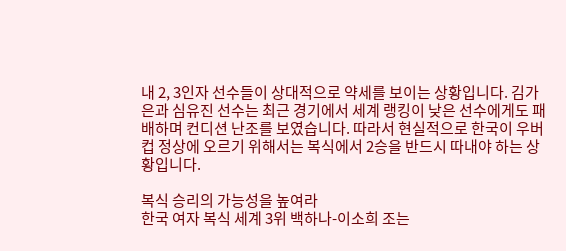내 2, 3인자 선수들이 상대적으로 약세를 보이는 상황입니다. 김가은과 심유진 선수는 최근 경기에서 세계 랭킹이 낮은 선수에게도 패배하며 컨디션 난조를 보였습니다. 따라서 현실적으로 한국이 우버컵 정상에 오르기 위해서는 복식에서 2승을 반드시 따내야 하는 상황입니다.

복식 승리의 가능성을 높여라
한국 여자 복식 세계 3위 백하나-이소희 조는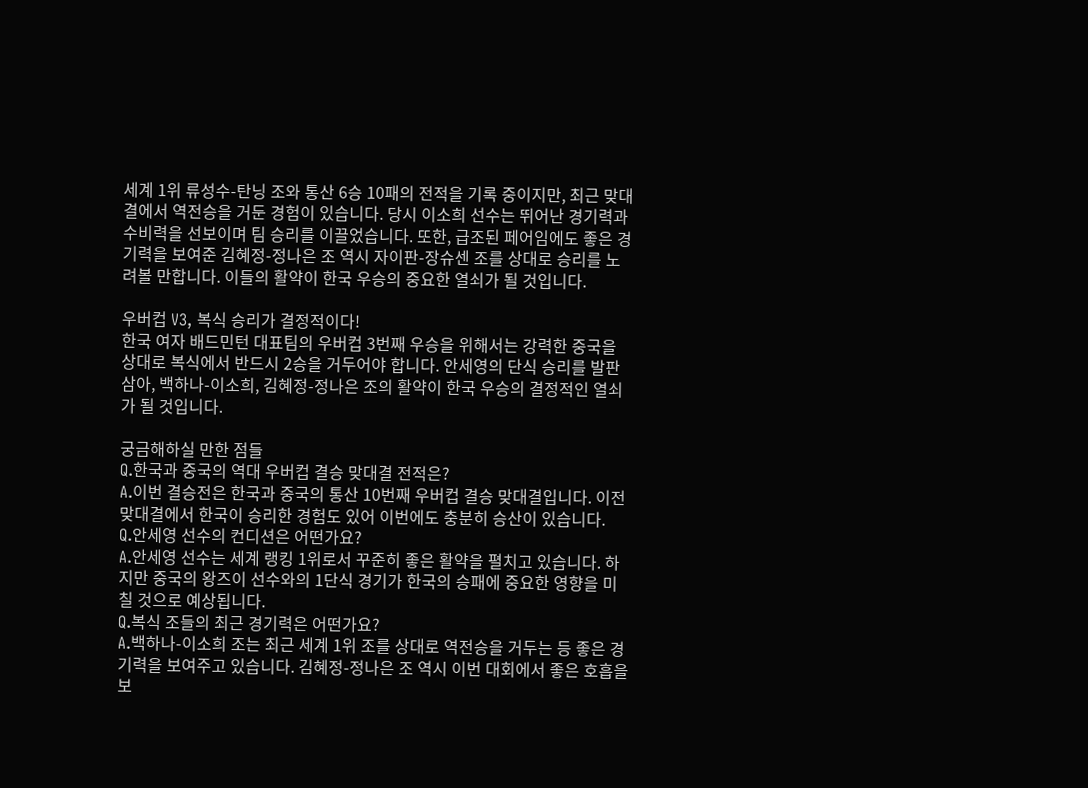세계 1위 류성수-탄닝 조와 통산 6승 10패의 전적을 기록 중이지만, 최근 맞대결에서 역전승을 거둔 경험이 있습니다. 당시 이소희 선수는 뛰어난 경기력과 수비력을 선보이며 팀 승리를 이끌었습니다. 또한, 급조된 페어임에도 좋은 경기력을 보여준 김혜정-정나은 조 역시 자이판-장슈센 조를 상대로 승리를 노려볼 만합니다. 이들의 활약이 한국 우승의 중요한 열쇠가 될 것입니다.

우버컵 V3, 복식 승리가 결정적이다!
한국 여자 배드민턴 대표팀의 우버컵 3번째 우승을 위해서는 강력한 중국을 상대로 복식에서 반드시 2승을 거두어야 합니다. 안세영의 단식 승리를 발판 삼아, 백하나-이소희, 김혜정-정나은 조의 활약이 한국 우승의 결정적인 열쇠가 될 것입니다.

궁금해하실 만한 점들
Q.한국과 중국의 역대 우버컵 결승 맞대결 전적은?
A.이번 결승전은 한국과 중국의 통산 10번째 우버컵 결승 맞대결입니다. 이전 맞대결에서 한국이 승리한 경험도 있어 이번에도 충분히 승산이 있습니다.
Q.안세영 선수의 컨디션은 어떤가요?
A.안세영 선수는 세계 랭킹 1위로서 꾸준히 좋은 활약을 펼치고 있습니다. 하지만 중국의 왕즈이 선수와의 1단식 경기가 한국의 승패에 중요한 영향을 미칠 것으로 예상됩니다.
Q.복식 조들의 최근 경기력은 어떤가요?
A.백하나-이소희 조는 최근 세계 1위 조를 상대로 역전승을 거두는 등 좋은 경기력을 보여주고 있습니다. 김혜정-정나은 조 역시 이번 대회에서 좋은 호흡을 보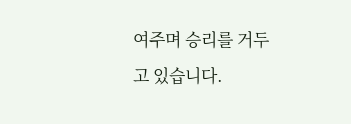여주며 승리를 거두고 있습니다.